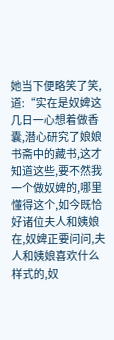她当下便略笑了笑,道:“实在是奴婢这几日一心想着做香囊,潜心研究了娘娘书斋中的藏书,这才知道这些,要不然我一个做奴婢的,哪里懂得这个,如今既恰好诸位夫人和姨娘在,奴婢正要问问,夫人和姨娘喜欢什么样式的,奴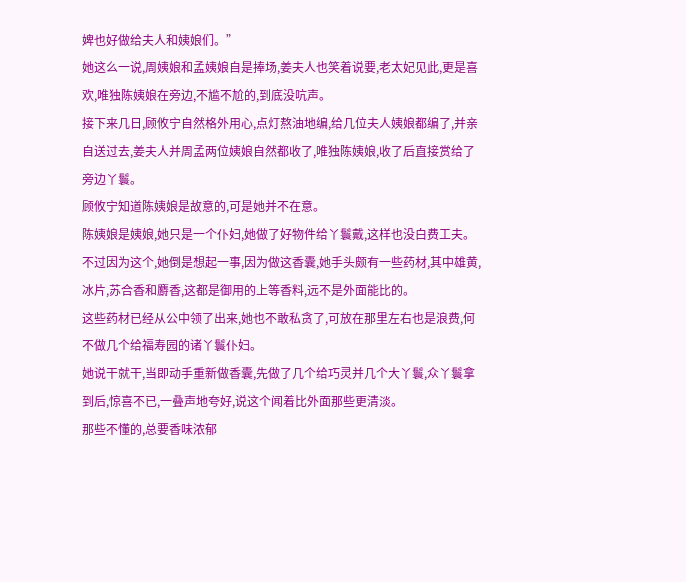婢也好做给夫人和姨娘们。”
她这么一说,周姨娘和孟姨娘自是捧场,姜夫人也笑着说要,老太妃见此,更是喜欢,唯独陈姨娘在旁边,不尴不尬的,到底没吭声。
接下来几日,顾攸宁自然格外用心,点灯熬油地编,给几位夫人姨娘都编了,并亲自送过去,姜夫人并周孟两位姨娘自然都收了,唯独陈姨娘,收了后直接赏给了旁边丫鬟。
顾攸宁知道陈姨娘是故意的,可是她并不在意。
陈姨娘是姨娘,她只是一个仆妇,她做了好物件给丫鬟戴,这样也没白费工夫。
不过因为这个,她倒是想起一事,因为做这香囊,她手头颇有一些药材,其中雄黄,冰片,苏合香和麝香,这都是御用的上等香料,远不是外面能比的。
这些药材已经从公中领了出来,她也不敢私贪了,可放在那里左右也是浪费,何不做几个给福寿园的诸丫鬟仆妇。
她说干就干,当即动手重新做香囊,先做了几个给巧灵并几个大丫鬟,众丫鬟拿到后,惊喜不已,一叠声地夸好,说这个闻着比外面那些更清淡。
那些不懂的,总要香味浓郁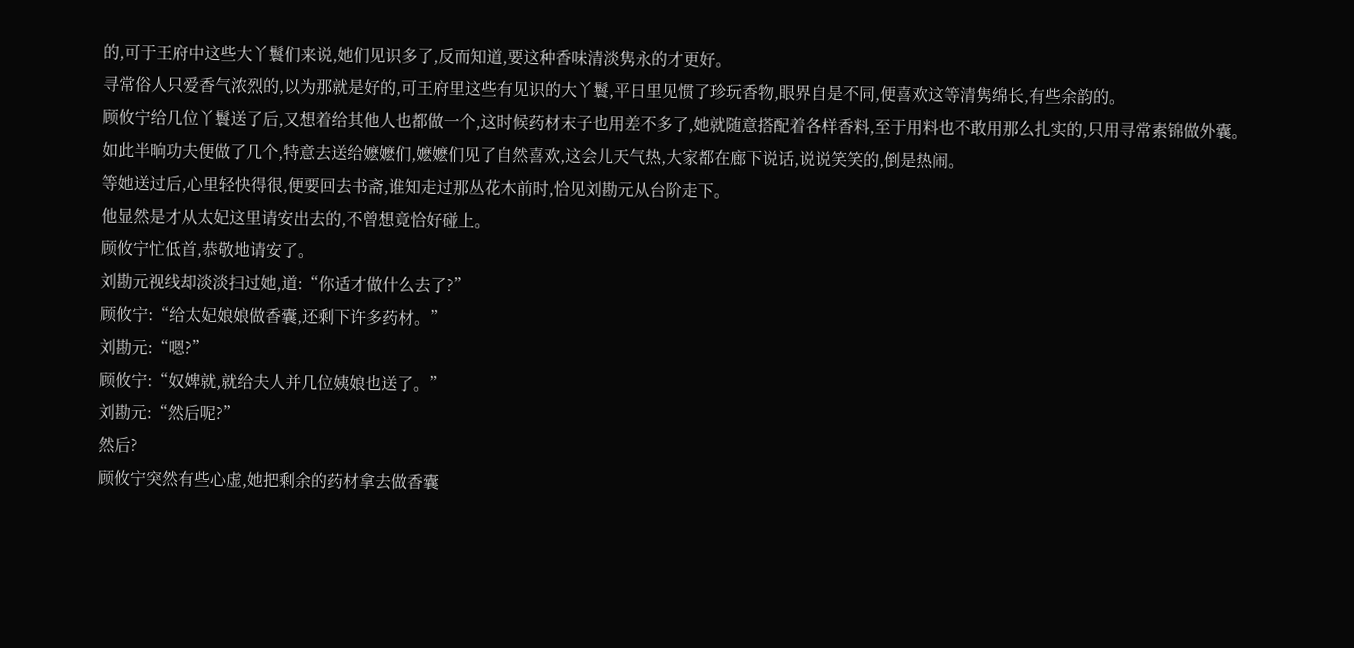的,可于王府中这些大丫鬟们来说,她们见识多了,反而知道,要这种香味清淡隽永的才更好。
寻常俗人只爱香气浓烈的,以为那就是好的,可王府里这些有见识的大丫鬟,平日里见惯了珍玩香物,眼界自是不同,便喜欢这等清隽绵长,有些余韵的。
顾攸宁给几位丫鬟送了后,又想着给其他人也都做一个,这时候药材末子也用差不多了,她就随意搭配着各样香料,至于用料也不敢用那么扎实的,只用寻常素锦做外囊。
如此半晌功夫便做了几个,特意去送给嬷嬷们,嬷嬷们见了自然喜欢,这会儿天气热,大家都在廊下说话,说说笑笑的,倒是热闹。
等她送过后,心里轻快得很,便要回去书斋,谁知走过那丛花木前时,恰见刘勘元从台阶走下。
他显然是才从太妃这里请安出去的,不曾想竟恰好碰上。
顾攸宁忙低首,恭敬地请安了。
刘勘元视线却淡淡扫过她,道:“你适才做什么去了?”
顾攸宁:“给太妃娘娘做香囊,还剩下许多药材。”
刘勘元:“嗯?”
顾攸宁:“奴婢就,就给夫人并几位姨娘也送了。”
刘勘元:“然后呢?”
然后?
顾攸宁突然有些心虚,她把剩余的药材拿去做香囊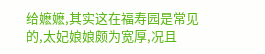给嬷嬷,其实这在福寿园是常见的,太妃娘娘颇为宽厚,况且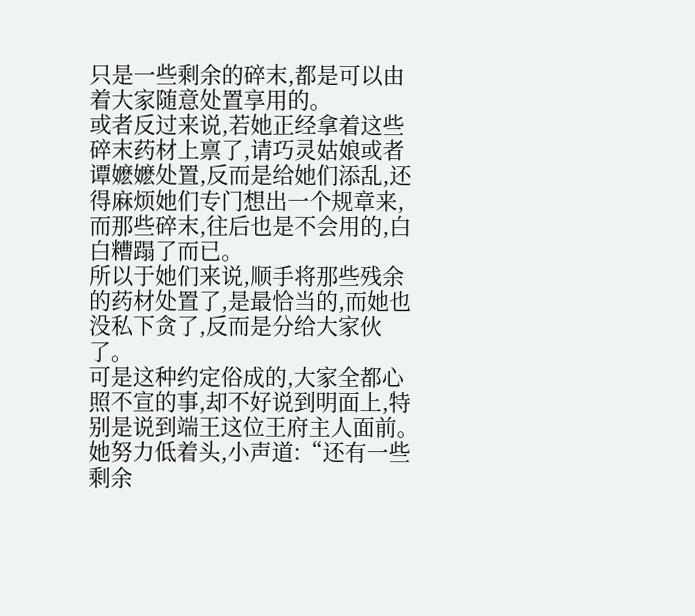只是一些剩余的碎末,都是可以由着大家随意处置享用的。
或者反过来说,若她正经拿着这些碎末药材上禀了,请巧灵姑娘或者谭嬷嬷处置,反而是给她们添乱,还得麻烦她们专门想出一个规章来,而那些碎末,往后也是不会用的,白白糟蹋了而已。
所以于她们来说,顺手将那些残余的药材处置了,是最恰当的,而她也没私下贪了,反而是分给大家伙了。
可是这种约定俗成的,大家全都心照不宣的事,却不好说到明面上,特别是说到端王这位王府主人面前。
她努力低着头,小声道:“还有一些剩余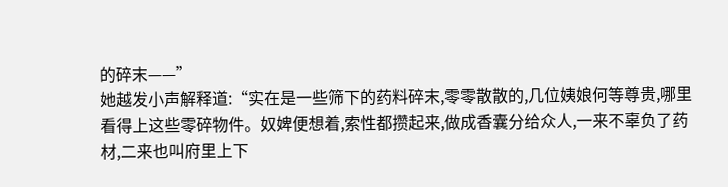的碎末——”
她越发小声解释道:“实在是一些筛下的药料碎末,零零散散的,几位姨娘何等尊贵,哪里看得上这些零碎物件。奴婢便想着,索性都攒起来,做成香囊分给众人,一来不辜负了药材,二来也叫府里上下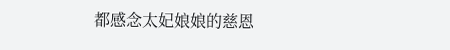都感念太妃娘娘的慈恩